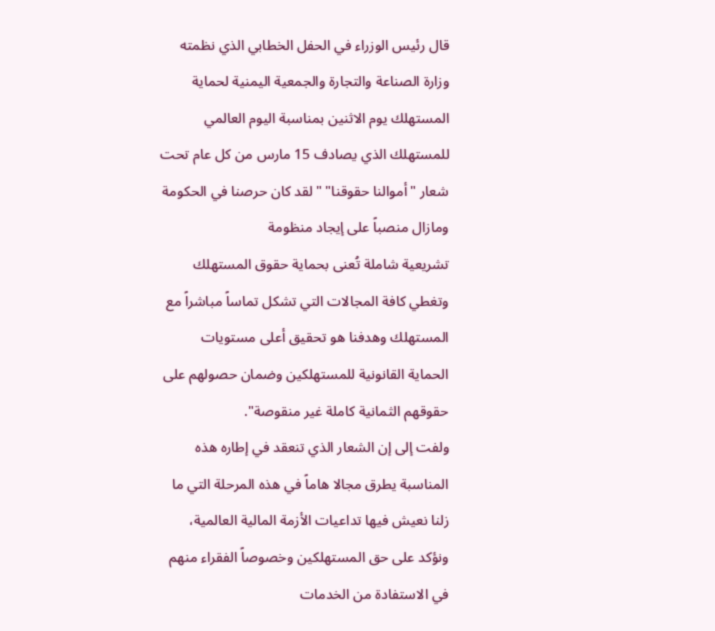قال رئيس الوزراء في الحفل الخطابي الذي نظمته وزارة الصناعة والتجارة والجمعية اليمنية لحماية المستهلك يوم الاثنين بمناسبة اليوم العالمي للمستهلك الذي يصادف 15 مارس من كل عام تحت شعار "أموالنا حقوقنا" "لقد كان حرصنا في الحكومة ومازال منصباً على إيجاد منظومة
تشريعية شاملة تُعنى بحماية حقوق المستهلك وتغطي كافة المجالات التي تشكل تماساً مباشراً مع المستهلك وهدفنا هو تحقيق أعلى مستويات الحماية القانونية للمستهلكين وضمان حصولهم على حقوقهم الثمانية كاملة غير منقوصة".
ولفت إلى إن الشعار الذي تنعقد في إطاره هذه المناسبة يطرق مجالا هاماً في هذه المرحلة التي ما زلنا نعيش فيها تداعيات الأزمة المالية العالمية، ونؤكد على حق المستهلكين وخصوصاً الفقراء منهم في الاستفادة من الخدمات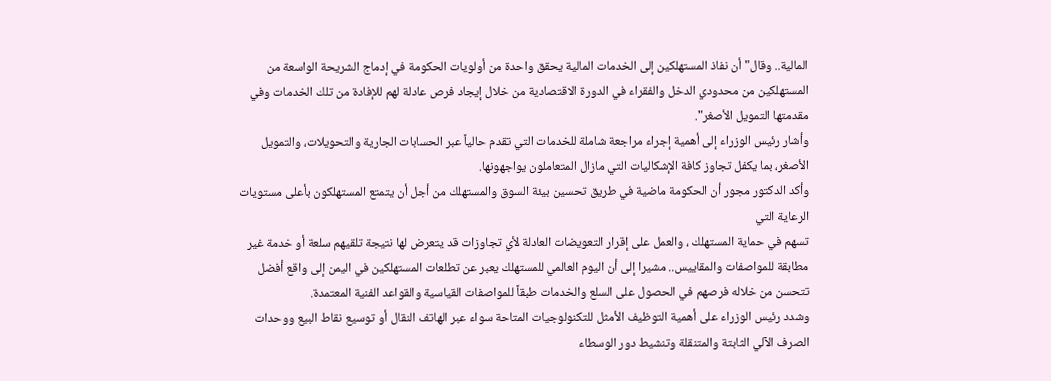المالية.. وقال" أن نفاذ المستهلكين إلى الخدمات المالية يحقق واحدة من أولويات الحكومة في إدماج الشريحة الواسعة من المستهلكين من محدودي الدخل والفقراء في الدورة الاقتصادية من خلال إيجاد فرص عادلة لهم للإفادة من تلك الخدمات وفي مقدمتها التمويل الأصغر".
وأشار رئيس الوزراء إلى أهمية إجراء مراجعة شاملة للخدمات التي تقدم حالياً عبر الحسابات الجارية والتحويلات، والتمويل الأصغر، بما يكفل تجاوز كافة الإشكاليات التي مازال المتعاملون يواجهونها.
وأكد الدكتور مجور أن الحكومة ماضية في طريق تحسين بيئة السوق والمستهلك من أجل أن يتمتع المستهلكون بأعلى مستويات الرعاية التي
تسهم في حماية المستهلك ، والعمل على إقرار التعويضات العادلة لأي تجاوزات قد يتعرض لها نتيجة تلقيهم سلعة أو خدمة غير مطابقة للمواصفات والمقاييس.. مشيرا إلى أن اليوم العالمي للمستهلك يعبر عن تطلعات المستهلكين في اليمن إلى واقع أفضل تتحسن من خلاله فرصهم في الحصول على السلع والخدمات طبقاً للمواصفات القياسية والقواعد الفنية المعتمدة.
وشدد رئيس الوزراء على أهمية التوظيف الأمثل للتكنولوجيات المتاحة سواء عبر الهاتف النقال أو توسيع نقاط البيع ووحدات الصرف الآلي الثابتة والمتنقلة وتنشيط دور الوسطاء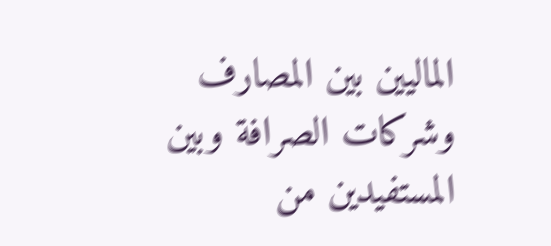الماليين بين المصارف وشركات الصرافة وبين المستفيدين من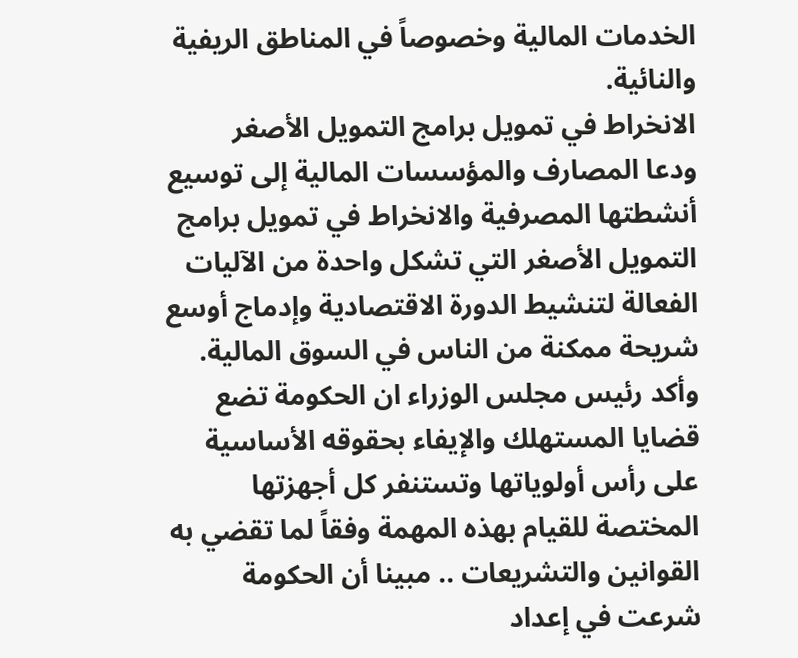الخدمات المالية وخصوصاً في المناطق الريفية والنائية.
الانخراط في تمويل برامج التمويل الأصغر
ودعا المصارف والمؤسسات المالية إلى توسيع أنشطتها المصرفية والانخراط في تمويل برامج التمويل الأصغر التي تشكل واحدة من الآليات الفعالة لتنشيط الدورة الاقتصادية وإدماج أوسع شريحة ممكنة من الناس في السوق المالية.
وأكد رئيس مجلس الوزراء ان الحكومة تضع قضايا المستهلك والإيفاء بحقوقه الأساسية على رأس أولوياتها وتستنفر كل أجهزتها المختصة للقيام بهذه المهمة وفقاً لما تقضي به القوانين والتشريعات .. مبينا أن الحكومة شرعت في إعداد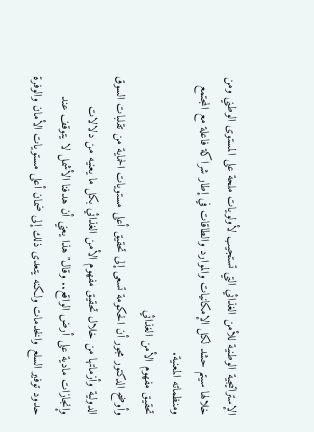الإستراتيجية الوطنية للأمن الغذائي التي تستجيب لأولويات ملحة على المستوى الوطني ومن خلالها سيتم حشد لكل الإمكانيات والموارد والطاقات في إطار شراكة فاعلة مع المجتمع ومنظماته المعنية.
تحقيق مفهوم الأمن الغذائي
وأوضح الدكتور مجور أن الحكومة تسعى إلى تحقيق أعلى مستويات الحماية من تقلبات السوق الدولية وأزماتها من خلال تحقيق مفهوم الأمن الغذائي بكل ما يعنيه من دلالات وإنجازات مادية على أرض الواقع.. وقال" هذا يعني أن هدفنا الأشمل لا يتوقف عند حدود توفير السلع والخدمات ولكنه يتعدى ذلك إلى ضمان أعلى مستويات الأمان والوفرة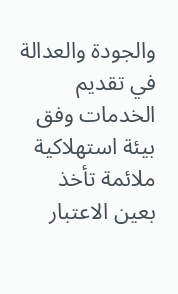والجودة والعدالة في تقديم الخدمات وفق بيئة استهلاكية ملائمة تأخذ بعين الاعتبار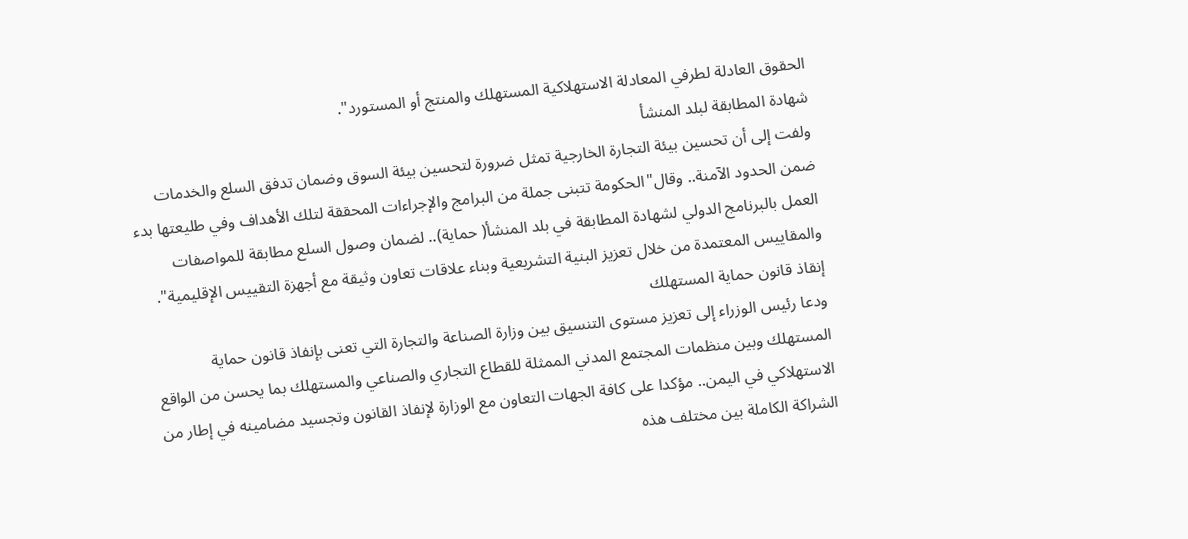الحقوق العادلة لطرفي المعادلة الاستهلاكية المستهلك والمنتج أو المستورد".
شهادة المطابقة لبلد المنشأ
ولفت إلى أن تحسين بيئة التجارة الخارجية تمثل ضرورة لتحسين بيئة السوق وضمان تدفق السلع والخدمات ضمن الحدود الآمنة.. وقال"الحكومة تتبنى جملة من البرامج والإجراءات المحققة لتلك الأهداف وفي طليعتها بدء العمل بالبرنامج الدولي لشهادة المطابقة في بلد المنشأ( حماية).. لضمان وصول السلع مطابقة للمواصفات والمقاييس المعتمدة من خلال تعزيز البنية التشريعية وبناء علاقات تعاون وثيقة مع أجهزة التقييس الإقليمية".
إنقاذ قانون حماية المستهلك
ودعا رئيس الوزراء إلى تعزيز مستوى التنسيق بين وزارة الصناعة والتجارة التي تعنى بإنفاذ قانون حماية المستهلك وبين منظمات المجتمع المدني الممثلة للقطاع التجاري والصناعي والمستهلك بما يحسن من الواقع الاستهلاكي في اليمن.. مؤكدا على كافة الجهات التعاون مع الوزارة لإنفاذ القانون وتجسيد مضامينه في إطار من الشراكة الكاملة بين مختلف هذه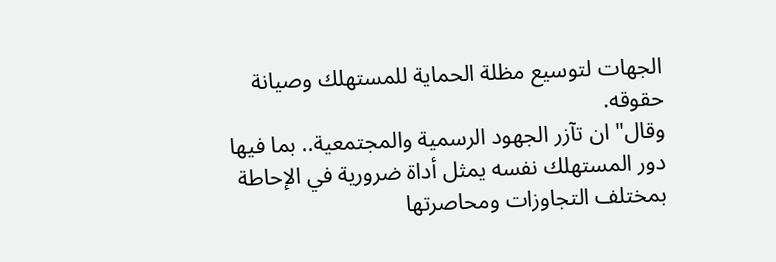الجهات لتوسيع مظلة الحماية للمستهلك وصيانة حقوقه.
وقال" ان تآزر الجهود الرسمية والمجتمعية.. بما فيها دور المستهلك نفسه يمثل أداة ضرورية في الإحاطة بمختلف التجاوزات ومحاصرتها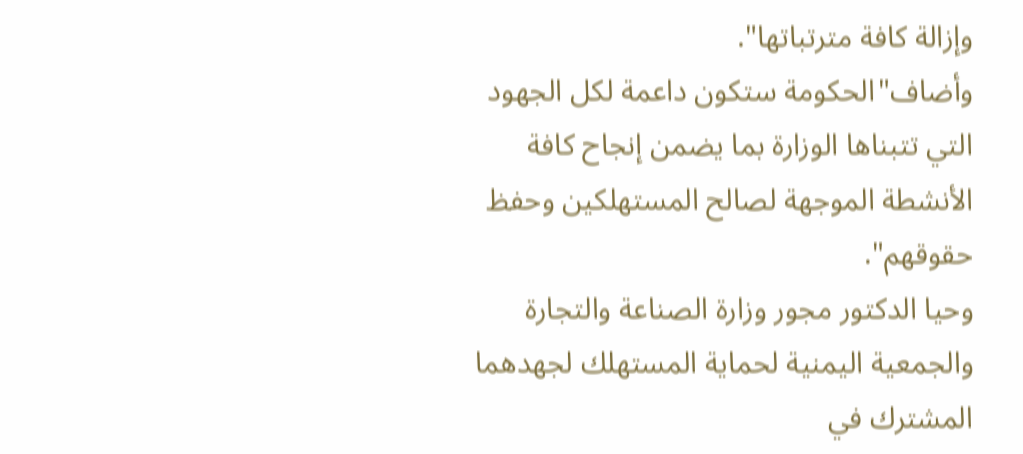وإزالة كافة مترتباتها".
وأضاف"الحكومة ستكون داعمة لكل الجهود التي تتبناها الوزارة بما يضمن إنجاح كافة الأنشطة الموجهة لصالح المستهلكين وحفظ حقوقهم".
وحيا الدكتور مجور وزارة الصناعة والتجارة والجمعية اليمنية لحماية المستهلك لجهدهما المشترك في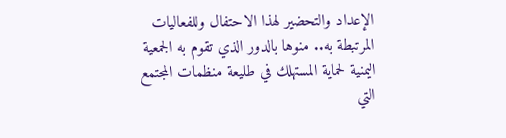الإعداد والتحضير لهذا الاحتفال وللفعاليات المرتبطة به.. منوها بالدور الذي تقوم به الجمعية اليمنية لحماية المستهلك في طليعة منظمات المجتمع التي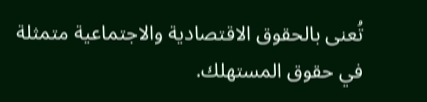تُعنى بالحقوق الاقتصادية والاجتماعية متمثلة في حقوق المستهلك.